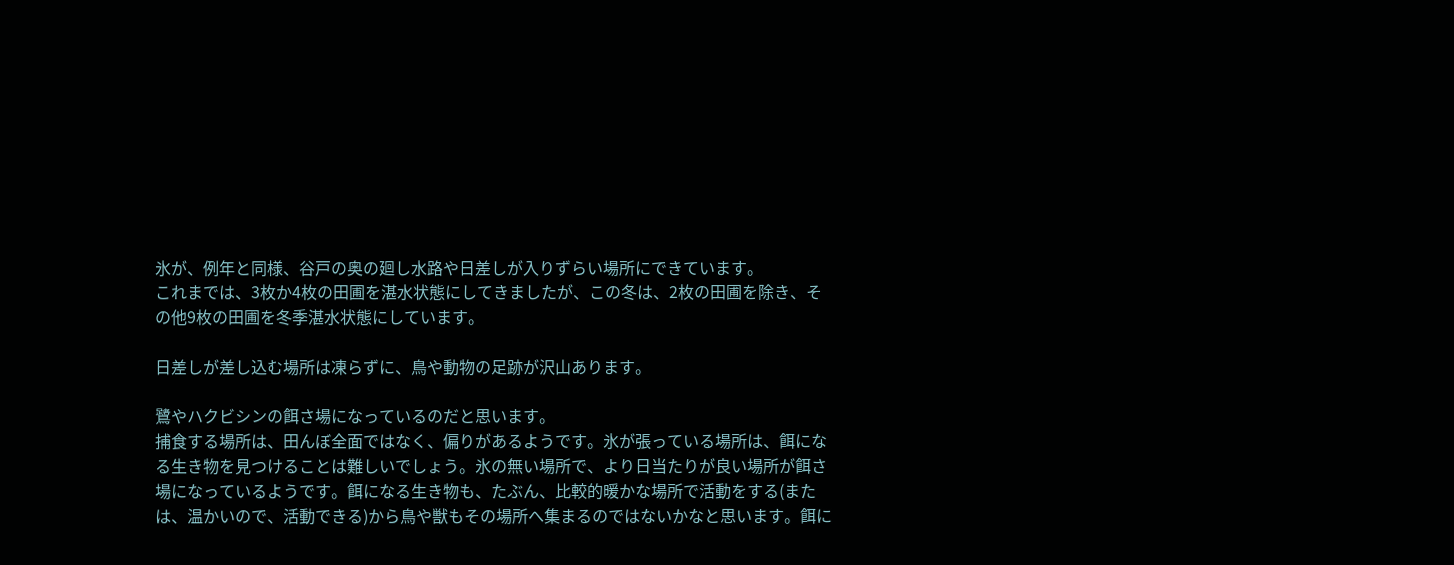氷が、例年と同様、谷戸の奥の廻し水路や日差しが入りずらい場所にできています。
これまでは、3枚か4枚の田圃を湛水状態にしてきましたが、この冬は、2枚の田圃を除き、その他9枚の田圃を冬季湛水状態にしています。

日差しが差し込む場所は凍らずに、鳥や動物の足跡が沢山あります。

鷺やハクビシンの餌さ場になっているのだと思います。
捕食する場所は、田んぼ全面ではなく、偏りがあるようです。氷が張っている場所は、餌になる生き物を見つけることは難しいでしょう。氷の無い場所で、より日当たりが良い場所が餌さ場になっているようです。餌になる生き物も、たぶん、比較的暖かな場所で活動をする(または、温かいので、活動できる)から鳥や獣もその場所へ集まるのではないかなと思います。餌に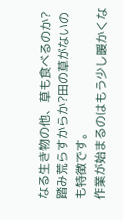なる生き物の他、草も食べるのか?踏み荒らすからか?田の草がないのも特徴です。
作業が始まるのはもう少し暖かくな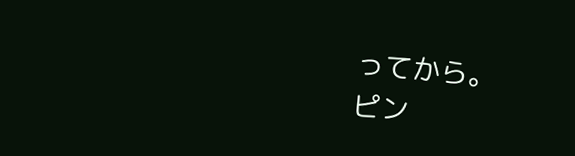ってから。
ピン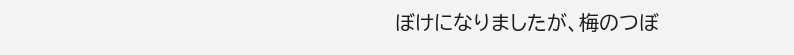ぼけになりましたが、梅のつぼ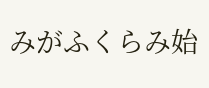みがふくらみ始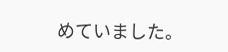めていました。